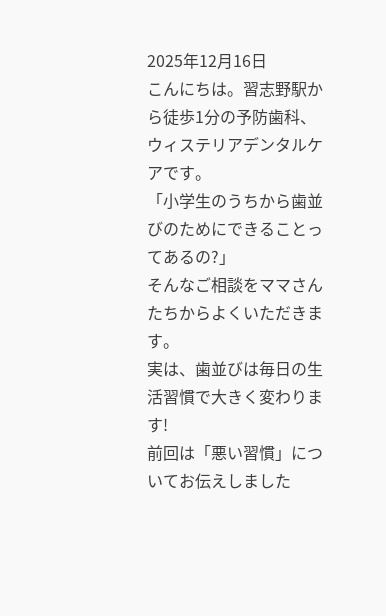2025年12月16日
こんにちは。習志野駅から徒歩1分の予防歯科、ウィステリアデンタルケアです。
「小学生のうちから歯並びのためにできることってあるの?」
そんなご相談をママさんたちからよくいただきます。
実は、歯並びは毎日の生活習慣で大きく変わります!
前回は「悪い習慣」についてお伝えしました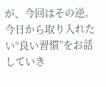が、今回はその逆。
今日から取り入れたい“良い習慣”をお話していき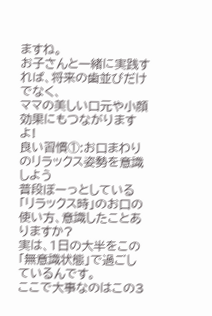ますね。
お子さんと一緒に実践すれば、将来の歯並びだけでなく、
ママの美しい口元や小顔効果にもつながりますよ!
良い習慣①:お口まわりのリラックス姿勢を意識しよう
普段ぼーっとしている「リラックス時」のお口の使い方、意識したことありますか?
実は、1日の大半をこの「無意識状態」で過ごしているんです。
ここで大事なのはこの3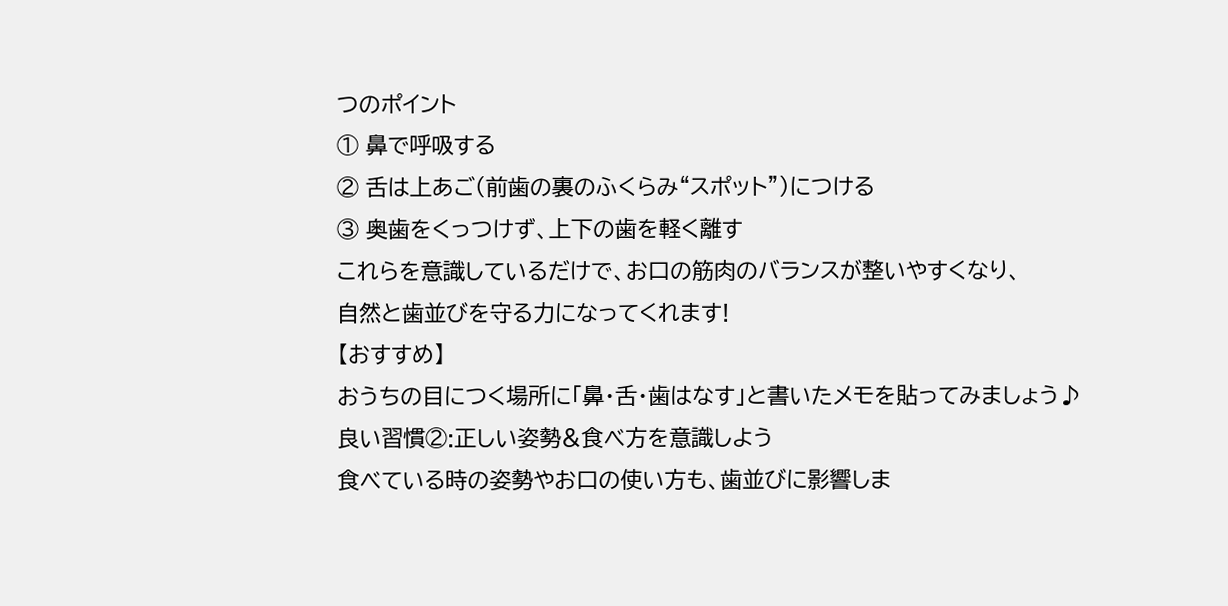つのポイント
① 鼻で呼吸する
② 舌は上あご(前歯の裏のふくらみ“スポット”)につける
③ 奥歯をくっつけず、上下の歯を軽く離す
これらを意識しているだけで、お口の筋肉のバランスが整いやすくなり、
自然と歯並びを守る力になってくれます!
【おすすめ】
おうちの目につく場所に「鼻・舌・歯はなす」と書いたメモを貼ってみましょう♪
良い習慣②:正しい姿勢&食べ方を意識しよう
食べている時の姿勢やお口の使い方も、歯並びに影響しま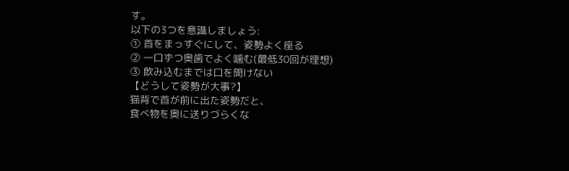す。
以下の3つを意識しましょう:
① 首をまっすぐにして、姿勢よく座る
② 一口ずつ奥歯でよく噛む(最低30回が理想)
③ 飲み込むまでは口を開けない
【どうして姿勢が大事?】
猫背で首が前に出た姿勢だと、
食べ物を奥に送りづらくな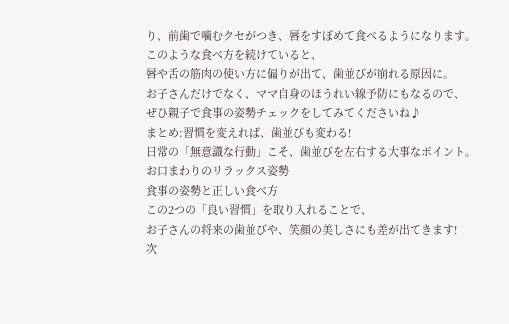り、前歯で噛むクセがつき、唇をすぼめて食べるようになります。
このような食べ方を続けていると、
唇や舌の筋肉の使い方に偏りが出て、歯並びが崩れる原因に。
お子さんだけでなく、ママ自身のほうれい線予防にもなるので、
ぜひ親子で食事の姿勢チェックをしてみてくださいね♪
まとめ:習慣を変えれば、歯並びも変わる!
日常の「無意識な行動」こそ、歯並びを左右する大事なポイント。
お口まわりのリラックス姿勢
食事の姿勢と正しい食べ方
この2つの「良い習慣」を取り入れることで、
お子さんの将来の歯並びや、笑顔の美しさにも差が出てきます!
次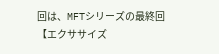回は、MFTシリーズの最終回【エクササイズ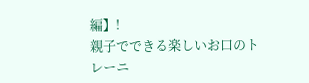編】!
親子でできる楽しいお口のトレーニ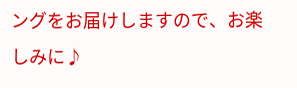ングをお届けしますので、お楽しみに♪